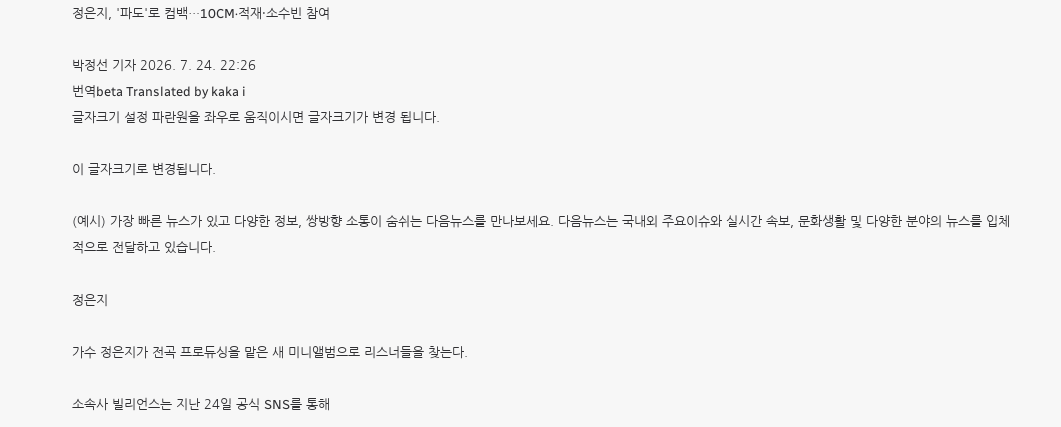정은지, '파도'로 컴백…10CM·적재·소수빈 참여

박정선 기자 2026. 7. 24. 22:26
번역beta Translated by kaka i
글자크기 설정 파란원을 좌우로 움직이시면 글자크기가 변경 됩니다.

이 글자크기로 변경됩니다.

(예시) 가장 빠른 뉴스가 있고 다양한 정보, 쌍방향 소통이 숨쉬는 다음뉴스를 만나보세요. 다음뉴스는 국내외 주요이슈와 실시간 속보, 문화생활 및 다양한 분야의 뉴스를 입체적으로 전달하고 있습니다.

정은지

가수 정은지가 전곡 프로듀싱을 맡은 새 미니앨범으로 리스너들을 찾는다.

소속사 빌리언스는 지난 24일 공식 SNS를 통해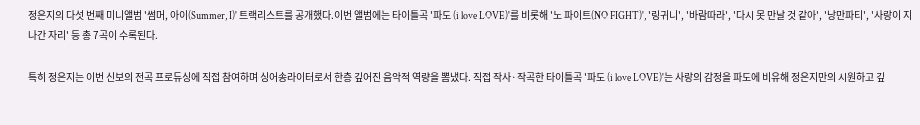정은지의 다섯 번째 미니앨범 '썸머, 아이(Summer, I)' 트랙리스트를 공개했다.이번 앨범에는 타이틀곡 '파도 (i love LOVE)'를 비롯해 '노 파이트(NO FIGHT)', '링귀니', '바람따라', '다시 못 만날 것 같아', '낭만파티', '사랑이 지나간 자리' 등 총 7곡이 수록된다.

특히 정은지는 이번 신보의 전곡 프로듀싱에 직접 참여하며 싱어송라이터로서 한층 깊어진 음악적 역량을 뽐냈다. 직접 작사·작곡한 타이틀곡 '파도 (i love LOVE)'는 사랑의 감정을 파도에 비유해 정은지만의 시원하고 깊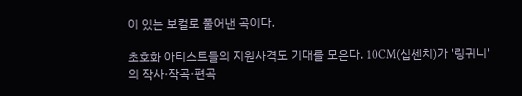이 있는 보컬로 풀어낸 곡이다.

초호화 아티스트들의 지원사격도 기대를 모은다. 10CM(십센치)가 '링귀니'의 작사·작곡·편곡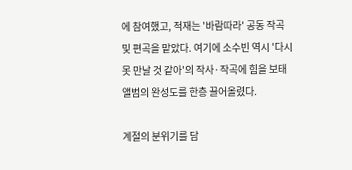에 참여했고, 적재는 '바람따라' 공동 작곡 및 편곡을 맡았다. 여기에 소수빈 역시 '다시 못 만날 것 같아'의 작사·작곡에 힘을 보태 앨범의 완성도를 한층 끌어올렸다.

계절의 분위기를 담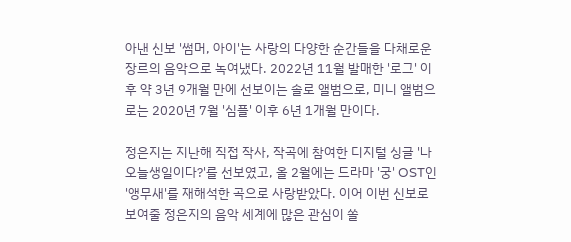아낸 신보 '썸머, 아이'는 사랑의 다양한 순간들을 다채로운 장르의 음악으로 녹여냈다. 2022년 11월 발매한 '로그' 이후 약 3년 9개월 만에 선보이는 솔로 앨범으로, 미니 앨범으로는 2020년 7월 '심플' 이후 6년 1개월 만이다.

정은지는 지난해 직접 작사, 작곡에 참여한 디지털 싱글 '나오늘생일이다?'를 선보였고, 올 2월에는 드라마 '궁' OST인 '앵무새'를 재해석한 곡으로 사랑받았다. 이어 이번 신보로 보여줄 정은지의 음악 세계에 많은 관심이 쏠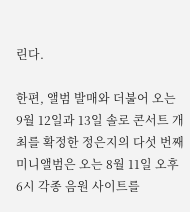린다.

한편, 앨범 발매와 더불어 오는 9월 12일과 13일 솔로 콘서트 개최를 확정한 정은지의 다섯 번째 미니앨범은 오는 8월 11일 오후 6시 각종 음원 사이트를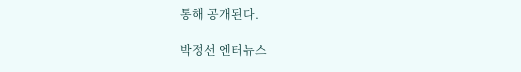통해 공개된다.

박정선 엔터뉴스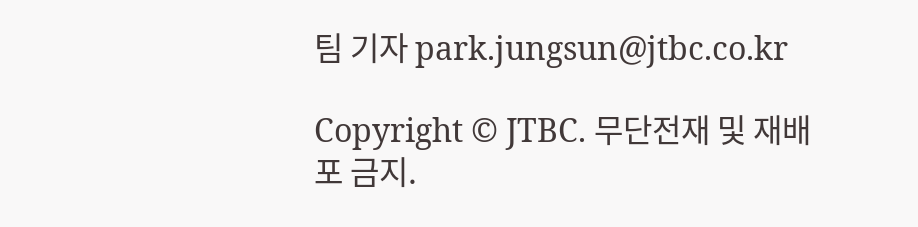팀 기자 park.jungsun@jtbc.co.kr

Copyright © JTBC. 무단전재 및 재배포 금지.